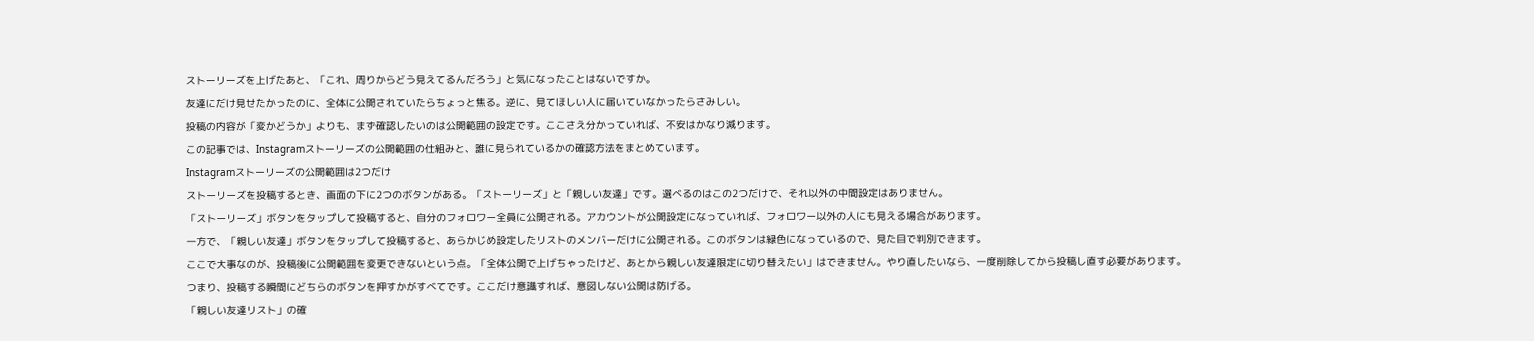ストーリーズを上げたあと、「これ、周りからどう見えてるんだろう」と気になったことはないですか。
友達にだけ見せたかったのに、全体に公開されていたらちょっと焦る。逆に、見てほしい人に届いていなかったらさみしい。
投稿の内容が「変かどうか」よりも、まず確認したいのは公開範囲の設定です。ここさえ分かっていれば、不安はかなり減ります。
この記事では、Instagramストーリーズの公開範囲の仕組みと、誰に見られているかの確認方法をまとめています。
Instagramストーリーズの公開範囲は2つだけ
ストーリーズを投稿するとき、画面の下に2つのボタンがある。「ストーリーズ」と「親しい友達」です。選べるのはこの2つだけで、それ以外の中間設定はありません。
「ストーリーズ」ボタンをタップして投稿すると、自分のフォロワー全員に公開される。アカウントが公開設定になっていれば、フォロワー以外の人にも見える場合があります。
一方で、「親しい友達」ボタンをタップして投稿すると、あらかじめ設定したリストのメンバーだけに公開される。このボタンは緑色になっているので、見た目で判別できます。
ここで大事なのが、投稿後に公開範囲を変更できないという点。「全体公開で上げちゃったけど、あとから親しい友達限定に切り替えたい」はできません。やり直したいなら、一度削除してから投稿し直す必要があります。
つまり、投稿する瞬間にどちらのボタンを押すかがすべてです。ここだけ意識すれば、意図しない公開は防げる。
「親しい友達リスト」の確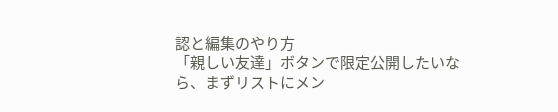認と編集のやり方
「親しい友達」ボタンで限定公開したいなら、まずリストにメン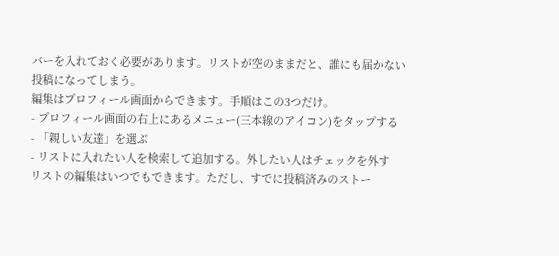バーを入れておく必要があります。リストが空のままだと、誰にも届かない投稿になってしまう。
編集はプロフィール画面からできます。手順はこの3つだけ。
- プロフィール画面の右上にあるメニュー(三本線のアイコン)をタップする
- 「親しい友達」を選ぶ
- リストに入れたい人を検索して追加する。外したい人はチェックを外す
リストの編集はいつでもできます。ただし、すでに投稿済みのストー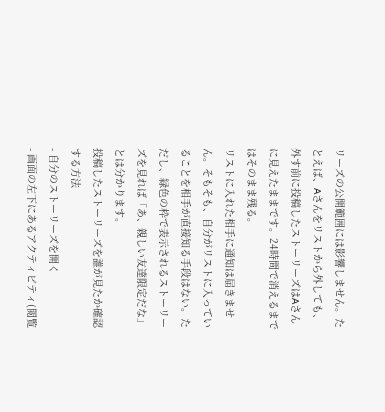リーズの公開範囲には影響しません。たとえば、Aさんをリストから外しても、外す前に投稿したストーリーズはAさんに見えたままです。24時間で消えるまではそのまま残る。
リストに入れた相手に通知は届きません。そもそも、自分がリストに入っていることを相手が直接知る手段はない。ただし、緑色の枠で表示されるストーリーズを見れば「あ、親しい友達限定だな」とは分かります。
投稿したストーリーズを誰が見たか確認する方法
- 自分のストーリーズを開く
- 画面の左下にあるアクティビティ(閲覧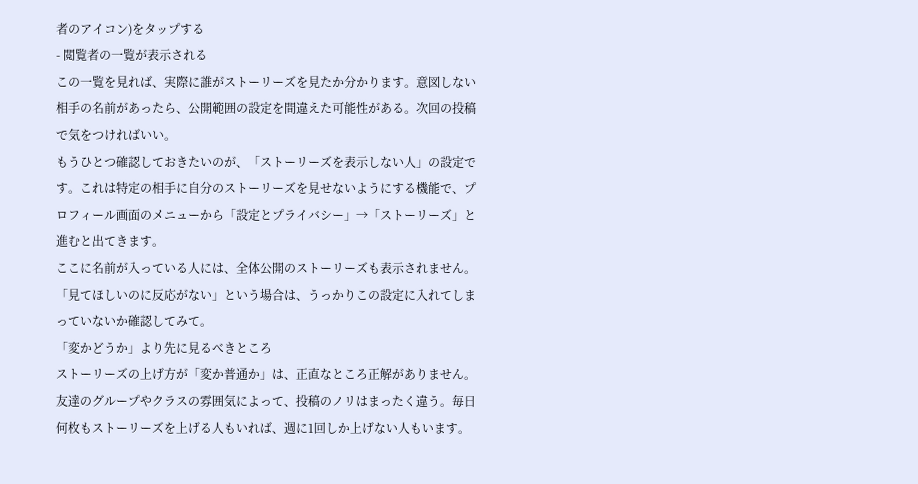者のアイコン)をタップする
- 閲覧者の一覧が表示される
この一覧を見れば、実際に誰がストーリーズを見たか分かります。意図しない相手の名前があったら、公開範囲の設定を間違えた可能性がある。次回の投稿で気をつければいい。
もうひとつ確認しておきたいのが、「ストーリーズを表示しない人」の設定です。これは特定の相手に自分のストーリーズを見せないようにする機能で、プロフィール画面のメニューから「設定とプライバシー」→「ストーリーズ」と進むと出てきます。
ここに名前が入っている人には、全体公開のストーリーズも表示されません。「見てほしいのに反応がない」という場合は、うっかりこの設定に入れてしまっていないか確認してみて。
「変かどうか」より先に見るべきところ
ストーリーズの上げ方が「変か普通か」は、正直なところ正解がありません。友達のグループやクラスの雰囲気によって、投稿のノリはまったく違う。毎日何枚もストーリーズを上げる人もいれば、週に1回しか上げない人もいます。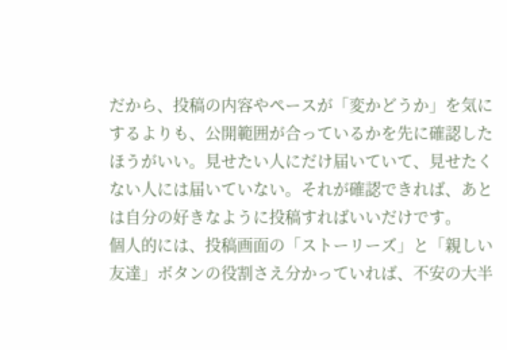だから、投稿の内容やペースが「変かどうか」を気にするよりも、公開範囲が合っているかを先に確認したほうがいい。見せたい人にだけ届いていて、見せたくない人には届いていない。それが確認できれば、あとは自分の好きなように投稿すればいいだけです。
個人的には、投稿画面の「ストーリーズ」と「親しい友達」ボタンの役割さえ分かっていれば、不安の大半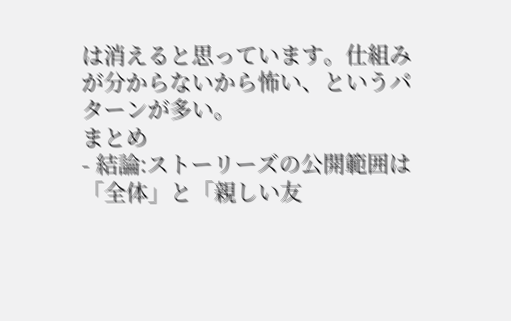は消えると思っています。仕組みが分からないから怖い、というパターンが多い。
まとめ
- 結論:ストーリーズの公開範囲は「全体」と「親しい友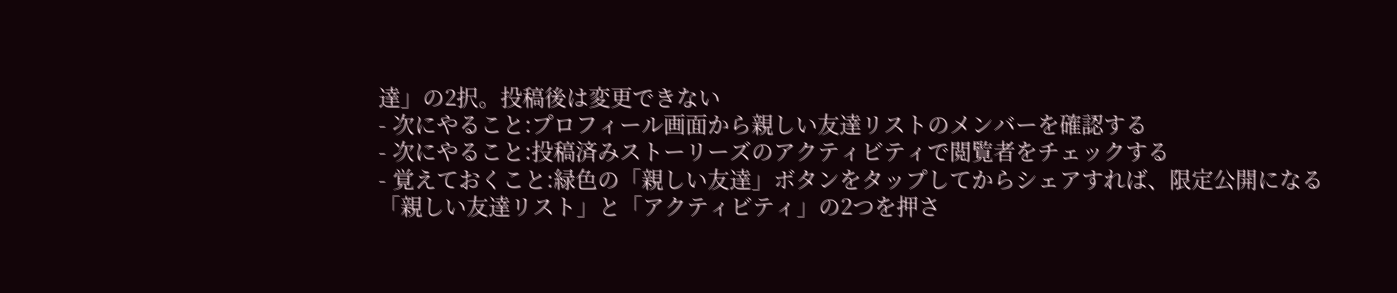達」の2択。投稿後は変更できない
- 次にやること:プロフィール画面から親しい友達リストのメンバーを確認する
- 次にやること:投稿済みストーリーズのアクティビティで閲覧者をチェックする
- 覚えておくこと:緑色の「親しい友達」ボタンをタップしてからシェアすれば、限定公開になる
「親しい友達リスト」と「アクティビティ」の2つを押さ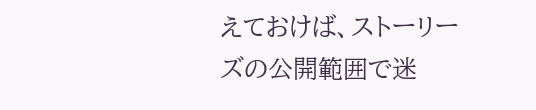えておけば、ストーリーズの公開範囲で迷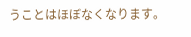うことはほぼなくなります。